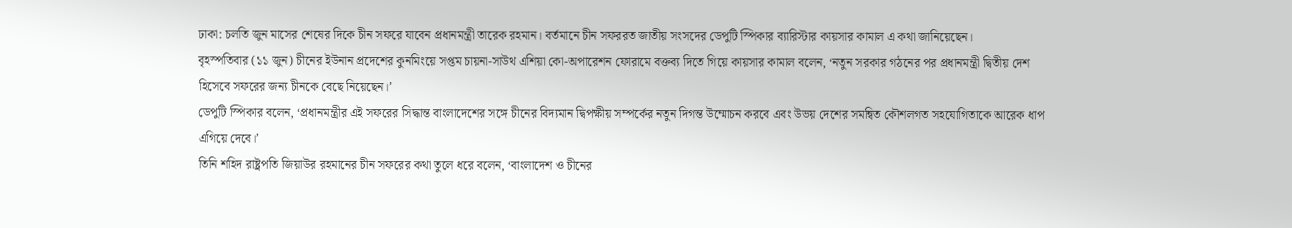ঢাকা: চলতি জুন মাসের শেষের দিকে চীন সফরে যাবেন প্রধানমন্ত্রী তারেক রহমান। বর্তমানে চীন সফররত জাতীয় সংসদের ডেপুটি স্পিকার ব্যারিস্টার কায়সার কামাল এ কথা জানিয়েছেন।
বৃহস্পতিবার (১১ জুন) চীনের ইউনান প্রদেশের কুনমিংয়ে সপ্তম চায়না-সাউথ এশিয়া কো-অপারেশন ফোরামে বক্তব্য দিতে গিয়ে কায়সার কামাল বলেন, ‘নতুন সরকার গঠনের পর প্রধানমন্ত্রী দ্বিতীয় দেশ হিসেবে সফরের জন্য চীনকে বেছে নিয়েছেন।’
ডেপুটি স্পিকার বলেন, ‘প্রধানমন্ত্রীর এই সফরের সিদ্ধান্ত বাংলাদেশের সঙ্গে চীনের বিদ্যমান দ্বিপক্ষীয় সম্পর্কের নতুন দিগন্ত উম্মোচন করবে এবং উভয় দেশের সমন্বিত কৌশলগত সহযোগিতাকে আরেক ধাপ এগিয়ে দেবে।’
তিনি শহিদ রাষ্ট্রপতি জিয়াউর রহমানের চীন সফরের কথা তুলে ধরে বলেন, ‘বাংলাদেশ ও চীনের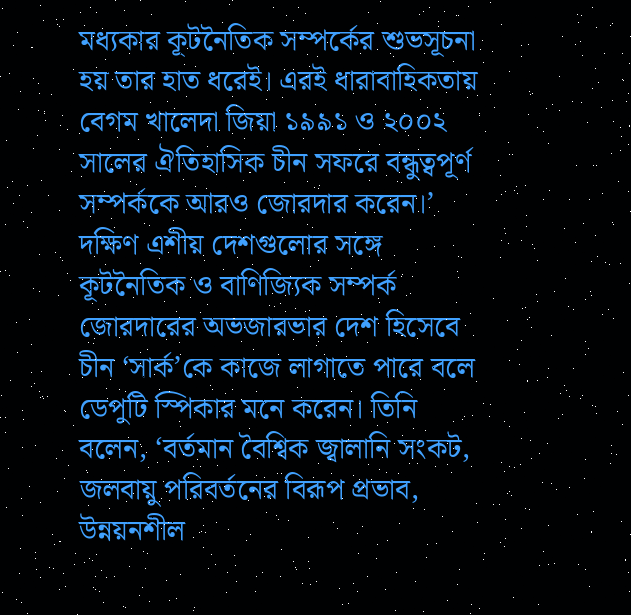মধ্যকার কূটনৈতিক সম্পর্কের শুভসূচনা হয় তার হাত ধরেই। এরই ধারাবাহিকতায় বেগম খালেদা জিয়া ১৯৯১ ও ২০০২ সালের ঐতিহাসিক চীন সফরে বন্ধুত্বপূর্ণ সম্পর্ককে আরও জোরদার করেন।’
দক্ষিণ এশীয় দেশগুলোর সঙ্গে কূটনৈতিক ও বাণিজ্যিক সম্পর্ক জোরদারের অভজারভার দেশ হিসেবে চীন ‘সার্ক’কে কাজে লাগাতে পারে বলে ডেপুটি স্পিকার মনে করেন। তিনি বলেন, ‘বর্তমান বৈশ্বিক জ্বালানি সংকট, জলবায়ু পরিবর্তনের বিরূপ প্রভাব, উন্নয়নশীল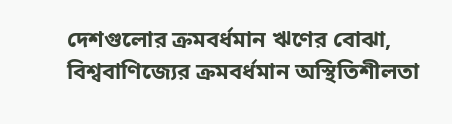দেশগুলোর ক্রমবর্ধমান ঋণের বোঝা, বিশ্ববাণিজ্যের ক্রমবর্ধমান অস্থিতিশীলতা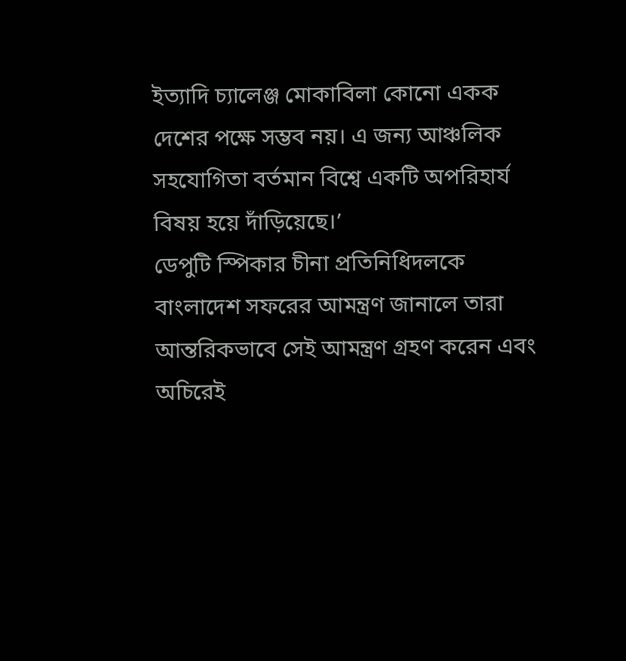ইত্যাদি চ্যালেঞ্জ মোকাবিলা কোনো একক দেশের পক্ষে সম্ভব নয়। এ জন্য আঞ্চলিক সহযোগিতা বর্তমান বিশ্বে একটি অপরিহার্য বিষয় হয়ে দাঁড়িয়েছে।’
ডেপুটি স্পিকার চীনা প্রতিনিধিদলকে বাংলাদেশ সফরের আমন্ত্রণ জানালে তারা আন্তরিকভাবে সেই আমন্ত্রণ গ্রহণ করেন এবং অচিরেই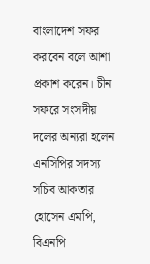বাংলাদেশ সফর করবেন বলে আশা প্রকাশ করেন। চীন সফরে সংসদীয় দলের অন্যরা হলেন এনসিপির সদস্য সচিব আকতার হোসেন এমপি, বিএনপি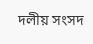দলীয় সংসদ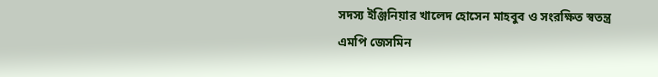সদস্য ইঞ্জিনিয়ার খালেদ হোসেন মাহবুব ও সংরক্ষিত স্বতন্ত্র এমপি জেসমিন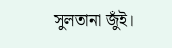সুলতানা জুঁই।